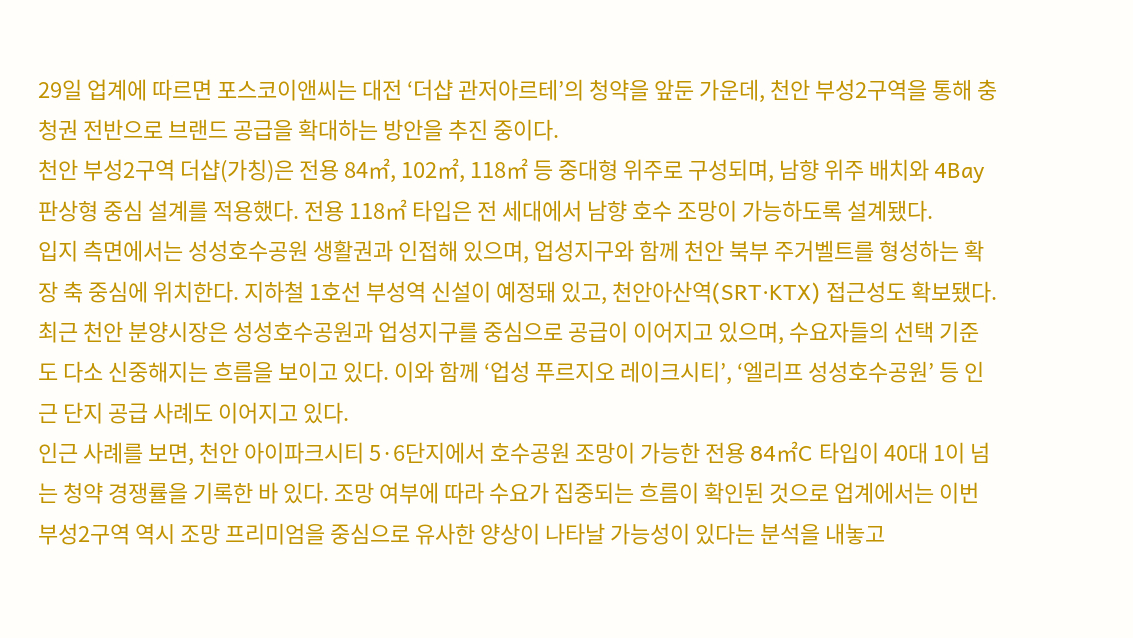29일 업계에 따르면 포스코이앤씨는 대전 ‘더샵 관저아르테’의 청약을 앞둔 가운데, 천안 부성2구역을 통해 충청권 전반으로 브랜드 공급을 확대하는 방안을 추진 중이다.
천안 부성2구역 더샵(가칭)은 전용 84㎡, 102㎡, 118㎡ 등 중대형 위주로 구성되며, 남향 위주 배치와 4Bay 판상형 중심 설계를 적용했다. 전용 118㎡ 타입은 전 세대에서 남향 호수 조망이 가능하도록 설계됐다.
입지 측면에서는 성성호수공원 생활권과 인접해 있으며, 업성지구와 함께 천안 북부 주거벨트를 형성하는 확장 축 중심에 위치한다. 지하철 1호선 부성역 신설이 예정돼 있고, 천안아산역(SRT·KTX) 접근성도 확보됐다.
최근 천안 분양시장은 성성호수공원과 업성지구를 중심으로 공급이 이어지고 있으며, 수요자들의 선택 기준도 다소 신중해지는 흐름을 보이고 있다. 이와 함께 ‘업성 푸르지오 레이크시티’, ‘엘리프 성성호수공원’ 등 인근 단지 공급 사례도 이어지고 있다.
인근 사례를 보면, 천안 아이파크시티 5·6단지에서 호수공원 조망이 가능한 전용 84㎡C 타입이 40대 1이 넘는 청약 경쟁률을 기록한 바 있다. 조망 여부에 따라 수요가 집중되는 흐름이 확인된 것으로 업계에서는 이번 부성2구역 역시 조망 프리미엄을 중심으로 유사한 양상이 나타날 가능성이 있다는 분석을 내놓고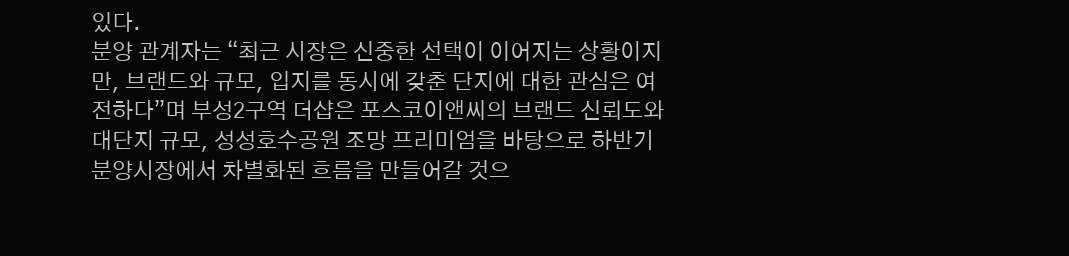있다.
분양 관계자는 “최근 시장은 신중한 선택이 이어지는 상황이지만, 브랜드와 규모, 입지를 동시에 갖춘 단지에 대한 관심은 여전하다”며 부성2구역 더샵은 포스코이앤씨의 브랜드 신뢰도와 대단지 규모, 성성호수공원 조망 프리미엄을 바탕으로 하반기 분양시장에서 차별화된 흐름을 만들어갈 것으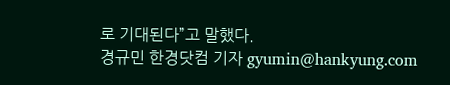로 기대된다”고 말했다.
경규민 한경닷컴 기자 gyumin@hankyung.com